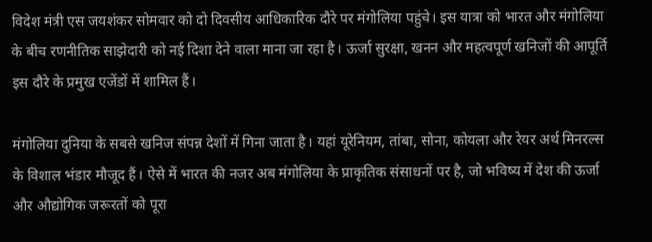विदेश मंत्री एस जयशंकर सोमवार को दो दिवसीय आधिकारिक दौरे पर मंगोलिया पहुंचे। इस यात्रा को भारत और मंगोलिया के बीच रणनीतिक साझेदारी को नई दिशा देने वाला माना जा रहा है। ऊर्जा सुरक्षा, खनन और महत्वपूर्ण खनिजों की आपूर्ति इस दौरे के प्रमुख एजेंडों में शामिल हैं।

मंगोलिया दुनिया के सबसे खनिज संपन्न देशों में गिना जाता है। यहां यूरेनियम, तांबा, सोना, कोयला और रेयर अर्थ मिनरल्स के विशाल भंडार मौजूद हैं। ऐसे में भारत की नजर अब मंगोलिया के प्राकृतिक संसाधनों पर है, जो भविष्य में देश की ऊर्जा और औद्योगिक जरूरतों को पूरा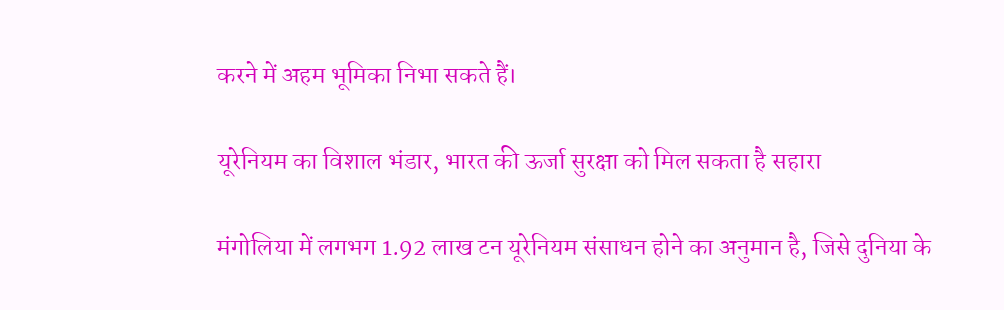करने में अहम भूमिका निभा सकते हैं।

यूरेनियम का विशाल भंडार, भारत की ऊर्जा सुरक्षा को मिल सकता है सहारा

मंगोलिया में लगभग 1.92 लाख टन यूरेनियम संसाधन होने का अनुमान है, जिसे दुनिया के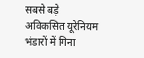सबसे बड़े अविकसित यूरेनियम भंडारों में गिना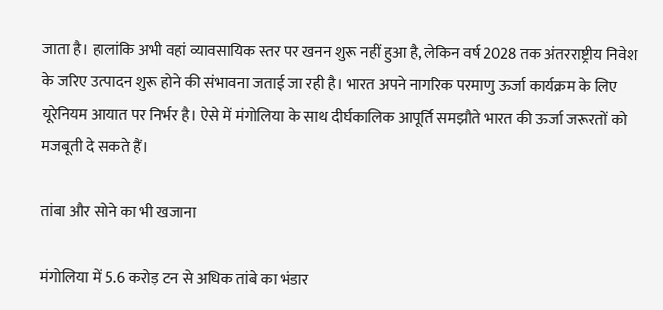जाता है। हालांकि अभी वहां व्यावसायिक स्तर पर खनन शुरू नहीं हुआ है, लेकिन वर्ष 2028 तक अंतरराष्ट्रीय निवेश के जरिए उत्पादन शुरू होने की संभावना जताई जा रही है। भारत अपने नागरिक परमाणु ऊर्जा कार्यक्रम के लिए यूरेनियम आयात पर निर्भर है। ऐसे में मंगोलिया के साथ दीर्घकालिक आपूर्ति समझौते भारत की ऊर्जा जरूरतों को मजबूती दे सकते हैं।

तांबा और सोने का भी खजाना

मंगोलिया में 5.6 करोड़ टन से अधिक तांबे का भंडार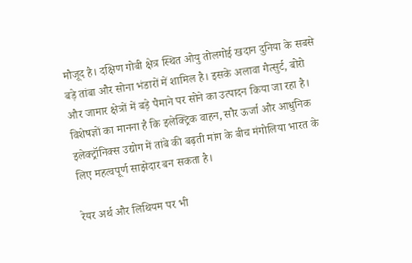मौजूद है। दक्षिण गोबी क्षेत्र स्थित ओयु तोलगोई खदान दुनिया के सबसे बड़े तांबा और सोना भंडारों में शामिल है। इसके अलावा गैत्सुर्ट, बोरो और जामार क्षेत्रों में बड़े पैमाने पर सोने का उत्पादन किया जा रहा है। विशेषज्ञों का मानना है कि इलेक्ट्रिक वाहन, सौर ऊर्जा और आधुनिक इलेक्ट्रॉनिक्स उद्योग में तांबे की बढ़ती मांग के बीच मंगोलिया भारत के लिए महत्वपूर्ण साझेदार बन सकता है।

रेयर अर्थ और लिथियम पर भी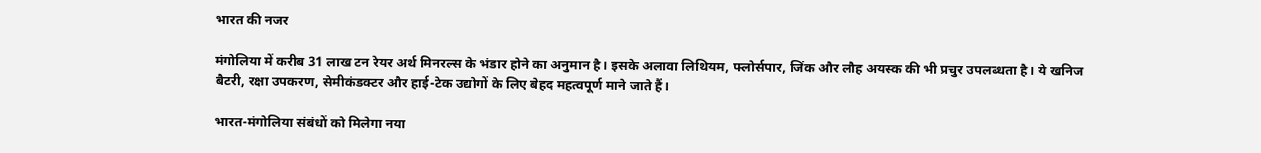भारत की नजर

मंगोलिया में करीब 31 लाख टन रेयर अर्थ मिनरल्स के भंडार होने का अनुमान है। इसके अलावा लिथियम, फ्लोर्सपार, जिंक और लौह अयस्क की भी प्रचुर उपलब्धता है। ये खनिज बैटरी, रक्षा उपकरण, सेमीकंडक्टर और हाई-टेक उद्योगों के लिए बेहद महत्वपूर्ण माने जाते हैं।

भारत-मंगोलिया संबंधों को मिलेगा नया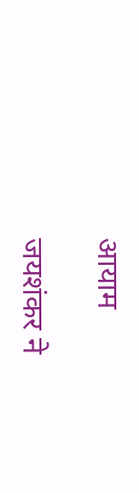आयाम

जयशंकर ने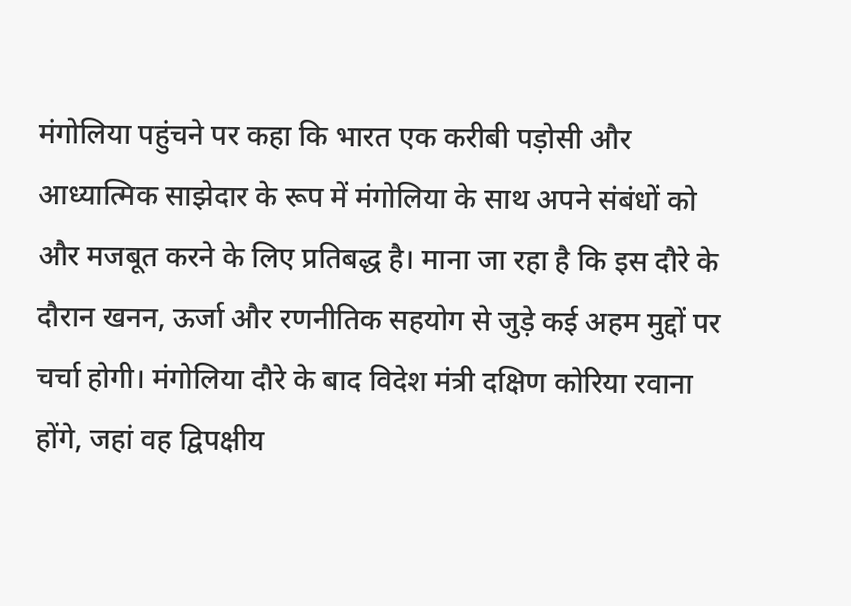मंगोलिया पहुंचने पर कहा कि भारत एक करीबी पड़ोसी और आध्यात्मिक साझेदार के रूप में मंगोलिया के साथ अपने संबंधों को और मजबूत करने के लिए प्रतिबद्ध है। माना जा रहा है कि इस दौरे के दौरान खनन, ऊर्जा और रणनीतिक सहयोग से जुड़े कई अहम मुद्दों पर चर्चा होगी। मंगोलिया दौरे के बाद विदेश मंत्री दक्षिण कोरिया रवाना होंगे, जहां वह द्विपक्षीय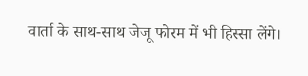वार्ता के साथ-साथ जेजू फोरम में भी हिस्सा लेंगे।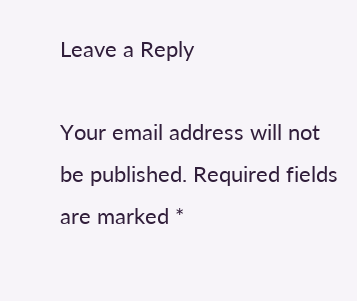Leave a Reply

Your email address will not be published. Required fields are marked *